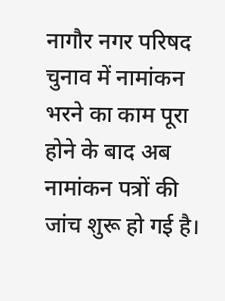नागौर नगर परिषद चुनाव में नामांकन भरने का काम पूरा होने के बाद अब नामांकन पत्रों की जांच शुरू हो गई है।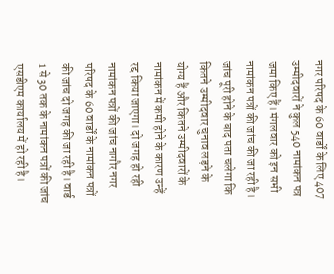नगर परिषद के 60 वार्डों के लिए 407 उम्मीदवारों ने कुल 540 नामांकन पत्र जमा किए हैं। मंगलवार को इन सभी नामांकन पत्रों की जांच की जा रही है। जांच पूरी होने के बाद पता चलेगा कि कितने उम्मीदवार चुनाव लड़ने के योग्य हैं और कितने उम्मीदवारों के नामांकन में कमी होने के कारण उन्हें रद्द किया जाएगा। दो जगह हो रही नामांकन पत्रों की जांच नागौर नगर परिषद के 60 वार्डों के नामांकन पत्रों की जांच दो जगह की जा रही है। वार्ड 1 से 30 तक के नामांकन पत्रों की जांच एसडीएम कार्यालय में हो रही है।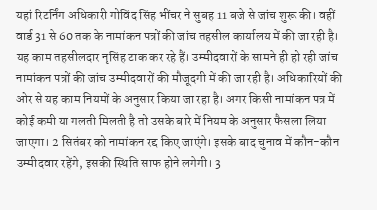यहां रिटर्निंग अधिकारी गोविंद सिंह भींचर ने सुबह 11 बजे से जांच शुरू की। वहीं वार्ड 31 से 60 तक के नामांकन पत्रों की जांच तहसील कार्यालय में की जा रही है। यह काम तहसीलदार नृसिंह टाक कर रहे हैं। उम्मीदवारों के सामने ही हो रही जांच नामांकन पत्रों की जांच उम्मीदवारों की मौजूदगी में की जा रही है। अधिकारियों की ओर से यह काम नियमों के अनुसार किया जा रहा है। अगर किसी नामांकन पत्र में कोई कमी या गलती मिलती है तो उसके बारे में नियम के अनुसार फैसला लिया जाएगा। 2 सितंबर को नामांकन रद्द किए जाएंगे। इसके बाद चुनाव में कौन-कौन उम्मीदवार रहेंगे, इसकी स्थिति साफ होने लगेगी। 3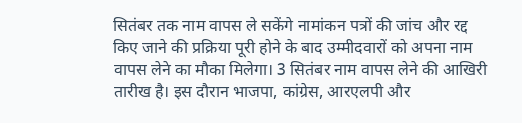सितंबर तक नाम वापस ले सकेंगे नामांकन पत्रों की जांच और रद्द किए जाने की प्रक्रिया पूरी होने के बाद उम्मीदवारों को अपना नाम वापस लेने का मौका मिलेगा। 3 सितंबर नाम वापस लेने की आखिरी तारीख है। इस दौरान भाजपा, कांग्रेस, आरएलपी और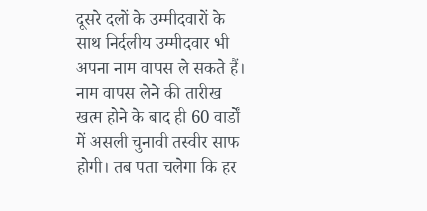दूसरे दलों के उम्मीदवारों के साथ निर्दलीय उम्मीदवार भी अपना नाम वापस ले सकते हैं। नाम वापस लेने की तारीख खत्म होने के बाद ही 60 वार्डों में असली चुनावी तस्वीर साफ होगी। तब पता चलेगा कि हर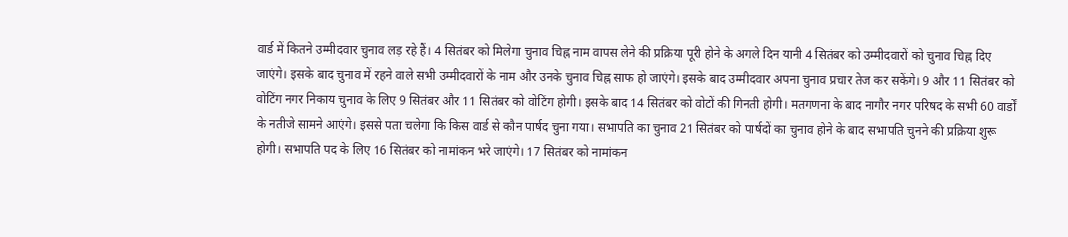वार्ड में कितने उम्मीदवार चुनाव लड़ रहे हैं। 4 सितंबर को मिलेगा चुनाव चिह्न नाम वापस लेने की प्रक्रिया पूरी होने के अगले दिन यानी 4 सितंबर को उम्मीदवारों को चुनाव चिह्न दिए जाएंगे। इसके बाद चुनाव में रहने वाले सभी उम्मीदवारों के नाम और उनके चुनाव चिह्न साफ हो जाएंगे। इसके बाद उम्मीदवार अपना चुनाव प्रचार तेज कर सकेंगे। 9 और 11 सितंबर को वोटिंग नगर निकाय चुनाव के लिए 9 सितंबर और 11 सितंबर को वोटिंग होगी। इसके बाद 14 सितंबर को वोटों की गिनती होगी। मतगणना के बाद नागौर नगर परिषद के सभी 60 वार्डों के नतीजे सामने आएंगे। इससे पता चलेगा कि किस वार्ड से कौन पार्षद चुना गया। सभापति का चुनाव 21 सितंबर को पार्षदों का चुनाव होने के बाद सभापति चुनने की प्रक्रिया शुरू होगी। सभापति पद के लिए 16 सितंबर को नामांकन भरे जाएंगे। 17 सितंबर को नामांकन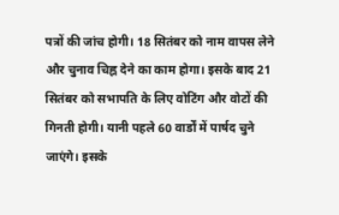पत्रों की जांच होगी। 18 सितंबर को नाम वापस लेने और चुनाव चिह्न देने का काम होगा। इसके बाद 21 सितंबर को सभापति के लिए वोटिंग और वोटों की गिनती होगी। यानी पहले 60 वार्डों में पार्षद चुने जाएंगे। इसके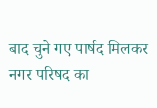बाद चुने गए पार्षद मिलकर नगर परिषद का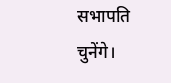सभापति चुनेंगे।